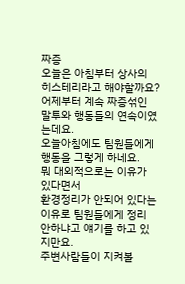짜증
오늘은 아침부터 상사의 히스테리라고 해야할까요?
어제부터 계속 짜증섞인 말투와 행동들의 연속이였는데요.
오늘아침에도 팀원들에게 행동을 그렇게 하네요.
뭐 대외적으로는 이유가 있다면서
환경정리가 안되어 있다는 이유로 팀원들에게 정리 안하냐고 얘기를 하고 있지만요.
주변사람들이 지켜볼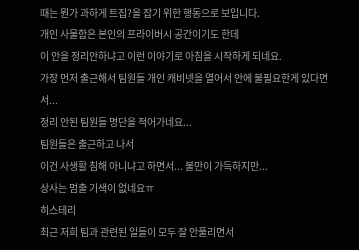때는 뭔가 과하게 트집?을 잡기 위한 행동으로 보입니다.
개인 사물함은 본인의 프라이버시 공간이기도 한데
이 안을 정리안하냐고 이런 이야기로 아침을 시작하게 되네요.
가장 먼저 출근해서 팀원들 개인 캐비넷을 열어서 안에 불필요한게 있다면서...
정리 안된 팀원들 명단을 적어가네요...
팀원들은 출근하고 나서
이건 사생활 침해 아니냐고 하면서... 불만이 가득하지만...
상사는 멈출 기색이 없네요ㅠ
히스테리
최근 저희 팀과 관련된 일들이 모두 잘 안풀리면서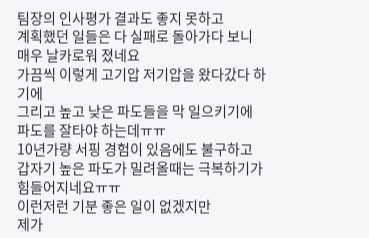팀장의 인사평가 결과도 좋지 못하고
계획했던 일들은 다 실패로 돌아가다 보니
매우 날카로워 졌네요
가끔씩 이렇게 고기압 저기압을 왔다갔다 하기에
그리고 높고 낮은 파도들을 막 일으키기에
파도를 잘타야 하는데ㅠㅠ
10년가량 서핑 경험이 있음에도 불구하고
갑자기 높은 파도가 밀려올때는 극복하기가 힘들어지네요ㅠㅠ
이런저런 기분 좋은 일이 없겠지만
제가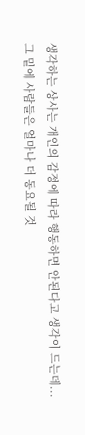생각하는 상사는 개인의 감정에 따라 행동하면 안된다고 생각이 드는데...
그 밑에 사람들은 얼마나 더 동요될 것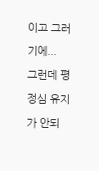이고 그러기에...
그런데 평정심 유지가 안되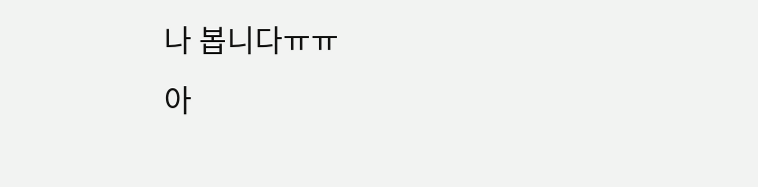나 봅니다ㅠㅠ
아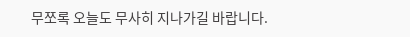무쪼록 오늘도 무사히 지나가길 바랍니다.